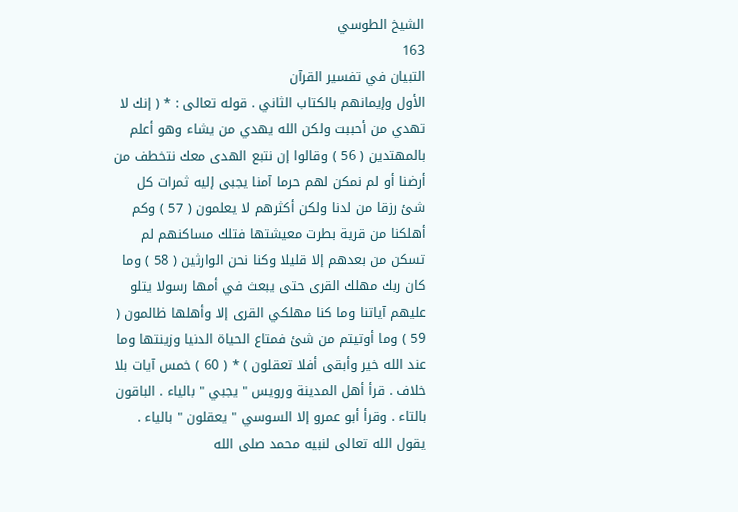الشيخ الطوسي
163
التبيان في تفسير القرآن
الأول وإيمانهم بالكتاب الثاني . قوله تعالى : * ( إنك لا تهدي من أحببت ولكن الله يهدي من يشاء وهو أعلم بالمهتدين ( 56 ) وقالوا إن نتبع الهدى معك نتخطف من أرضنا أو لم نمكن لهم حرما آمنا يجبى إليه ثمرات كل شئ رزقا من لدنا ولكن أكثرهم لا يعلمون ( 57 ) وكم أهلكنا من قرية بطرت معيشتها فتلك مساكنهم لم تسكن من بعدهم إلا قليلا وكنا نحن الوارثين ( 58 ) وما كان ربك مهلك القرى حتى يبعث في أمها رسولا يتلو عليهم آياتنا وما كنا مهلكي القرى إلا وأهلها ظالمون ( 59 ) وما أوتيتم من شئ فمتاع الحياة الدنيا وزينتها وما عند الله خير وأبقى أفلا تعقلون ) * ( 60 ) خمس آيات بلا خلاف . قرأ أهل المدينة ورويس " يجبي " بالياء . الباقون بالتاء . وقرأ أبو عمرو إلا السوسي " يعقلون " بالياء . يقول الله تعالى لنبيه محمد صلى الله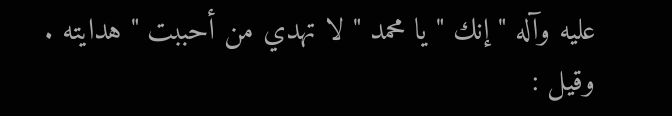عليه وآله " إنك " يا محمد " لا تهدي من أحببت " هدايته . وقيل :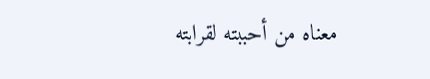معناه من أحببته لقرابته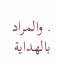. والمراد بالهداية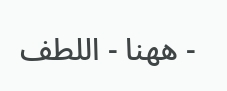- ههنا - اللطف